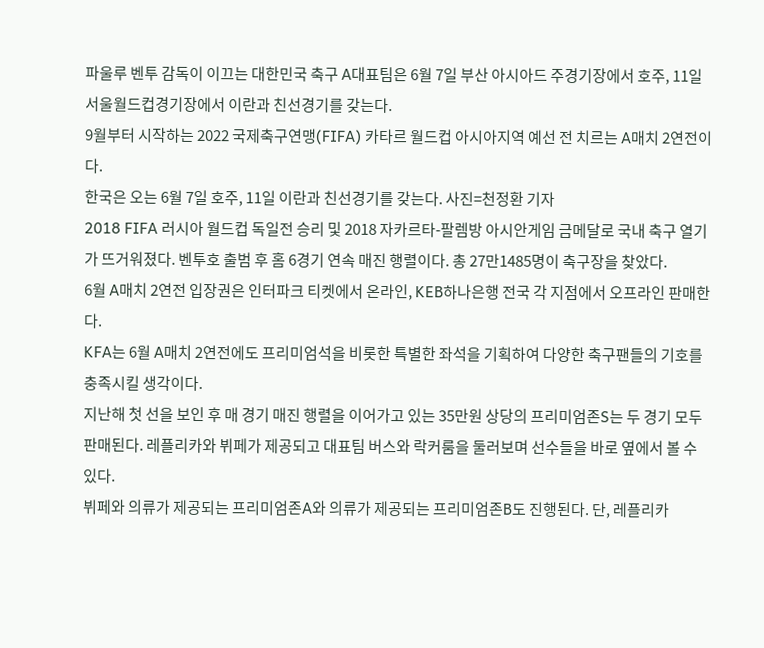파울루 벤투 감독이 이끄는 대한민국 축구 A대표팀은 6월 7일 부산 아시아드 주경기장에서 호주, 11일 서울월드컵경기장에서 이란과 친선경기를 갖는다.
9월부터 시작하는 2022 국제축구연맹(FIFA) 카타르 월드컵 아시아지역 예선 전 치르는 A매치 2연전이다.
한국은 오는 6월 7일 호주, 11일 이란과 친선경기를 갖는다. 사진=천정환 기자
2018 FIFA 러시아 월드컵 독일전 승리 및 2018 자카르타-팔렘방 아시안게임 금메달로 국내 축구 열기가 뜨거워졌다. 벤투호 출범 후 홈 6경기 연속 매진 행렬이다. 총 27만1485명이 축구장을 찾았다.
6월 A매치 2연전 입장권은 인터파크 티켓에서 온라인, KEB하나은행 전국 각 지점에서 오프라인 판매한다.
KFA는 6월 A매치 2연전에도 프리미엄석을 비롯한 특별한 좌석을 기획하여 다양한 축구팬들의 기호를 충족시킬 생각이다.
지난해 첫 선을 보인 후 매 경기 매진 행렬을 이어가고 있는 35만원 상당의 프리미엄존S는 두 경기 모두 판매된다. 레플리카와 뷔페가 제공되고 대표팀 버스와 락커룸을 둘러보며 선수들을 바로 옆에서 볼 수 있다.
뷔페와 의류가 제공되는 프리미엄존A와 의류가 제공되는 프리미엄존B도 진행된다. 단, 레플리카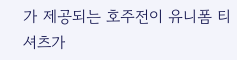가 제공되는 호주전이 유니폼 티셔츠가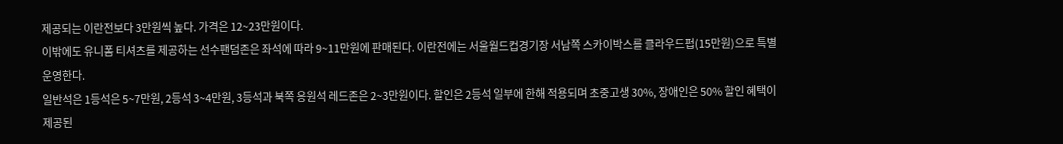제공되는 이란전보다 3만원씩 높다. 가격은 12~23만원이다.
이밖에도 유니폼 티셔츠를 제공하는 선수팬덤존은 좌석에 따라 9~11만원에 판매된다. 이란전에는 서울월드컵경기장 서남쪽 스카이박스를 클라우드펍(15만원)으로 특별 운영한다.
일반석은 1등석은 5~7만원, 2등석 3~4만원, 3등석과 북쪽 응원석 레드존은 2~3만원이다. 할인은 2등석 일부에 한해 적용되며 초중고생 30%, 장애인은 50% 할인 혜택이 제공된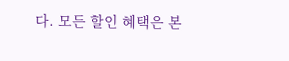다. 모든 할인 혜택은 본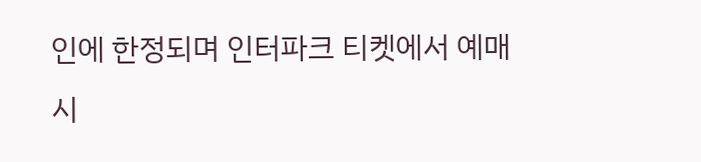인에 한정되며 인터파크 티켓에서 예매 시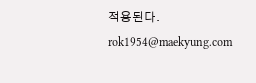적용된다. rok1954@maekyung.com